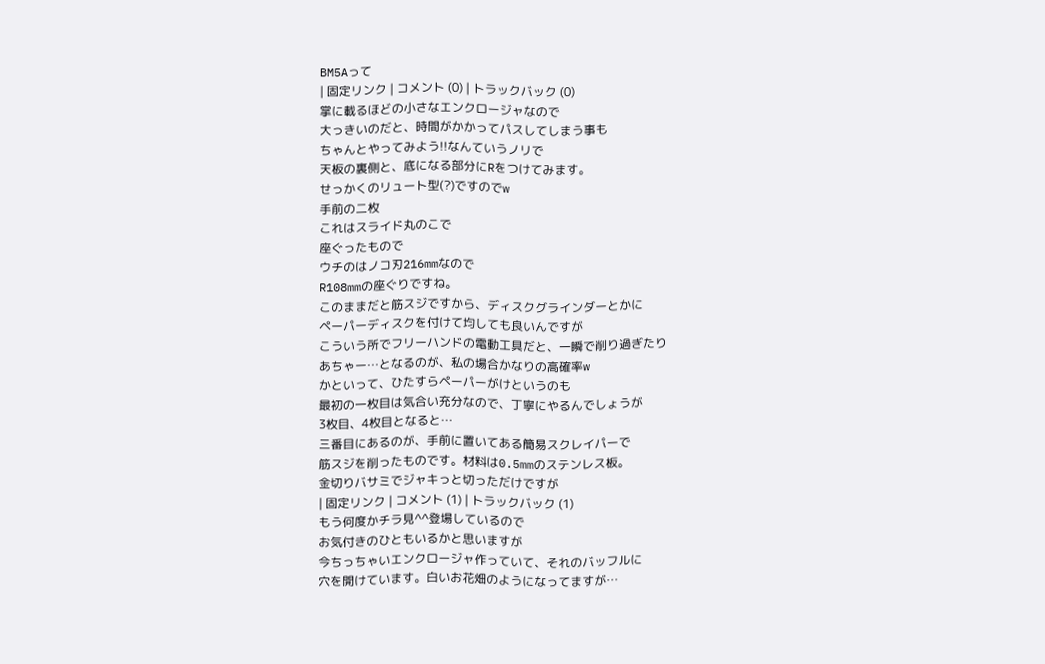BM5Aって
| 固定リンク | コメント (0) | トラックバック (0)
掌に載るほどの小さなエンクロージャなので
大っきいのだと、時間がかかってパスしてしまう事も
ちゃんとやってみよう!!なんていうノリで
天板の裏側と、底になる部分にRをつけてみます。
せっかくのリュート型(?)ですのでw
手前の二枚
これはスライド丸のこで
座ぐったもので
ウチのはノコ刃216mmなので
R108mmの座ぐりですね。
このままだと筋スジですから、ディスクグラインダーとかに
ペーパーディスクを付けて均しても良いんですが
こういう所でフリーハンドの電動工具だと、一瞬で削り過ぎたり
あちゃー…となるのが、私の場合かなりの高確率w
かといって、ひたすらペーパーがけというのも
最初の一枚目は気合い充分なので、丁寧にやるんでしょうが
3枚目、4枚目となると…
三番目にあるのが、手前に置いてある簡易スクレイパーで
筋スジを削ったものです。材料は0.5mmのステンレス板。
金切りバサミでジャキっと切っただけですが
| 固定リンク | コメント (1) | トラックバック (1)
もう何度かチラ見^^登場しているので
お気付きのひともいるかと思いますが
今ちっちゃいエンクロージャ作っていて、それのバッフルに
穴を開けています。白いお花畑のようになってますが…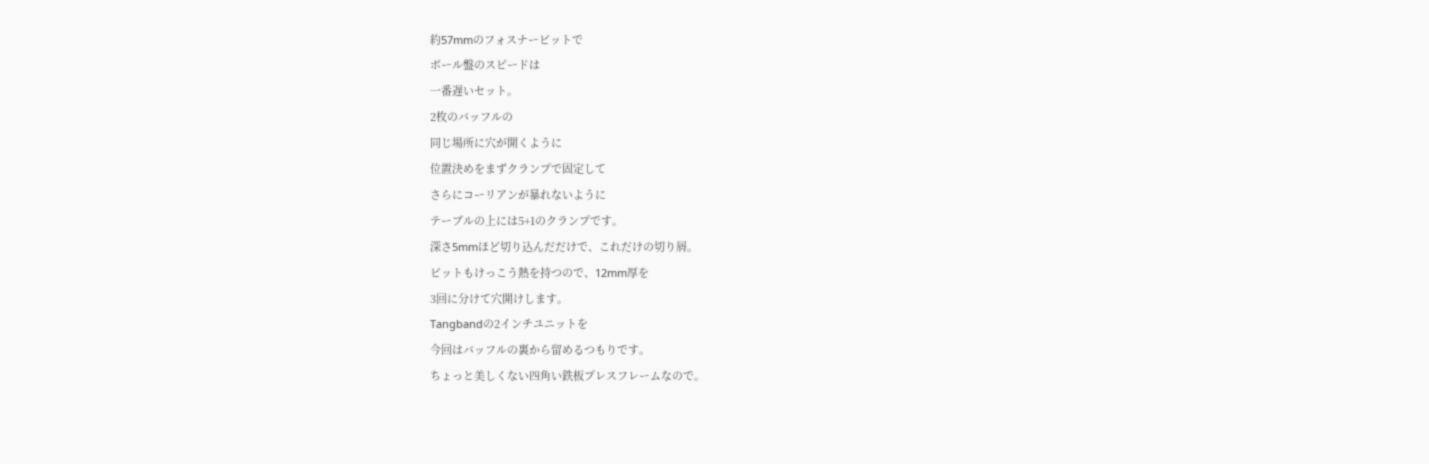約57mmのフォスナービットで
ボール盤のスピードは
一番遅いセット。
2枚のバッフルの
同じ場所に穴が開くように
位置決めをまずクランプで固定して
さらにコーリアンが暴れないように
テーブルの上には5+1のクランプです。
深さ5mmほど切り込んだだけで、これだけの切り屑。
ビットもけっこう熱を持つので、12mm厚を
3回に分けて穴開けします。
Tangbandの2インチユニットを
今回はバッフルの裏から留めるつもりです。
ちょっと美しくない四角い鉄板プレスフレームなので。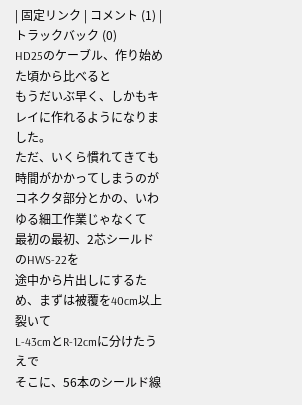| 固定リンク | コメント (1) | トラックバック (0)
HD25のケーブル、作り始めた頃から比べると
もうだいぶ早く、しかもキレイに作れるようになりました。
ただ、いくら慣れてきても時間がかかってしまうのが
コネクタ部分とかの、いわゆる細工作業じゃなくて
最初の最初、2芯シールドのHWS-22を
途中から片出しにするため、まずは被覆を40cm以上裂いて
L-43cmとR-12cmに分けたうえで
そこに、56本のシールド線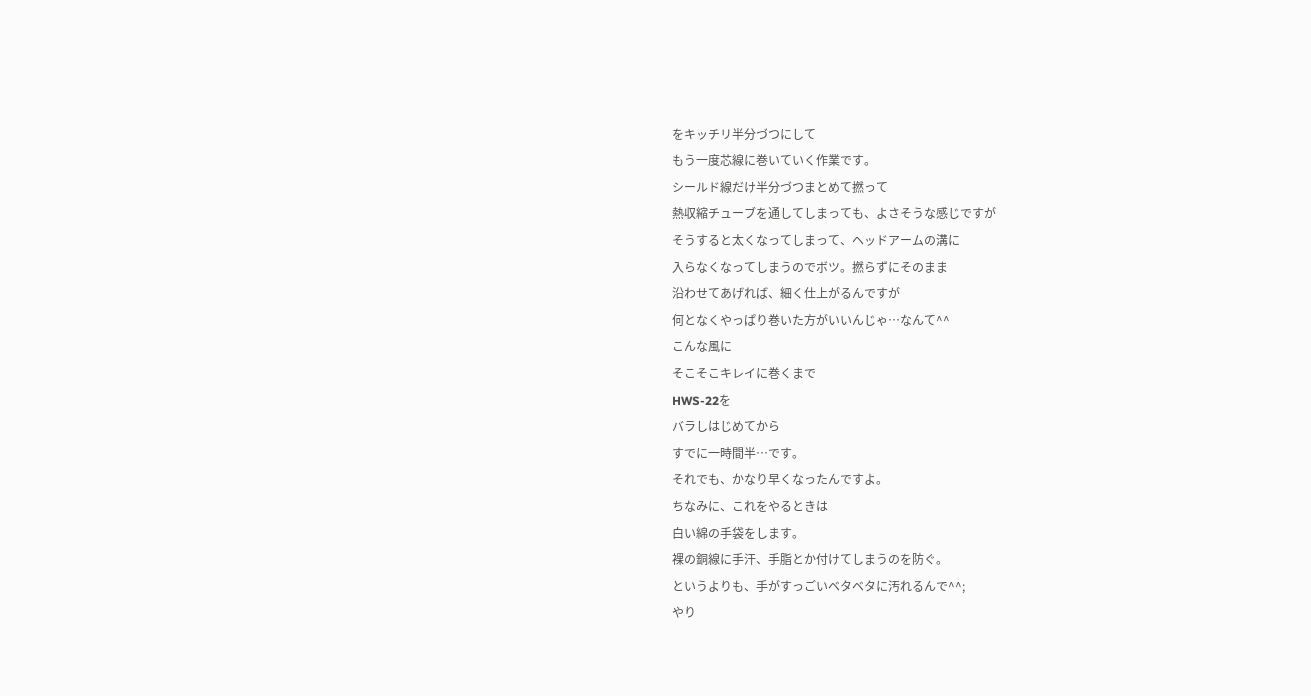をキッチリ半分づつにして
もう一度芯線に巻いていく作業です。
シールド線だけ半分づつまとめて撚って
熱収縮チューブを通してしまっても、よさそうな感じですが
そうすると太くなってしまって、ヘッドアームの溝に
入らなくなってしまうのでボツ。撚らずにそのまま
沿わせてあげれば、細く仕上がるんですが
何となくやっぱり巻いた方がいいんじゃ…なんて^^
こんな風に
そこそこキレイに巻くまで
HWS-22を
バラしはじめてから
すでに一時間半…です。
それでも、かなり早くなったんですよ。
ちなみに、これをやるときは
白い綿の手袋をします。
裸の銅線に手汗、手脂とか付けてしまうのを防ぐ。
というよりも、手がすっごいベタベタに汚れるんで^^;
やり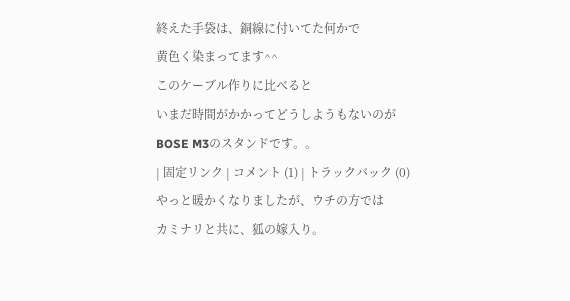終えた手袋は、銅線に付いてた何かで
黄色く染まってます^^
このケーブル作りに比べると
いまだ時間がかかってどうしようもないのが
BOSE M3のスタンドです。。
| 固定リンク | コメント (1) | トラックバック (0)
やっと暖かくなりましたが、ウチの方では
カミナリと共に、狐の嫁入り。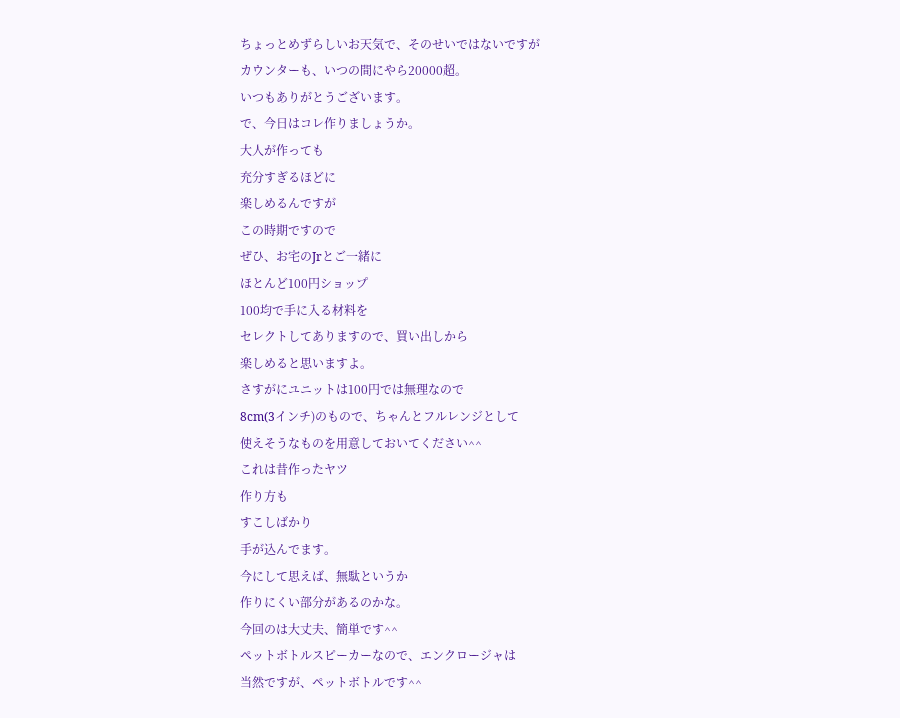ちょっとめずらしいお天気で、そのせいではないですが
カウンターも、いつの間にやら20000超。
いつもありがとうございます。
で、今日はコレ作りましょうか。
大人が作っても
充分すぎるほどに
楽しめるんですが
この時期ですので
ぜひ、お宅のJrとご一緒に
ほとんど100円ショップ
100均で手に入る材料を
セレクトしてありますので、買い出しから
楽しめると思いますよ。
さすがにユニットは100円では無理なので
8cm(3インチ)のもので、ちゃんとフルレンジとして
使えそうなものを用意しておいてください^^
これは昔作ったヤツ
作り方も
すこしばかり
手が込んでます。
今にして思えば、無駄というか
作りにくい部分があるのかな。
今回のは大丈夫、簡単です^^
ペットボトルスピーカーなので、エンクロージャは
当然ですが、ペットボトルです^^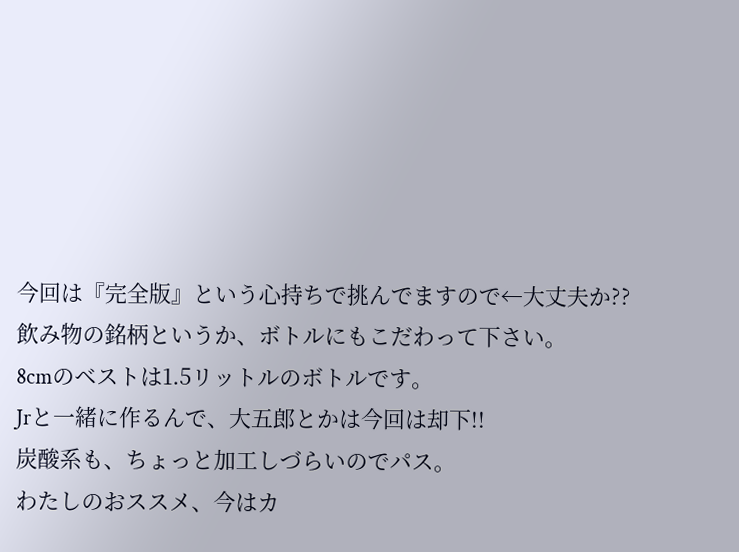今回は『完全版』という心持ちで挑んでますので←大丈夫か??
飲み物の銘柄というか、ボトルにもこだわって下さい。
8cmのベストは1.5リットルのボトルです。
Jrと一緒に作るんで、大五郎とかは今回は却下!!
炭酸系も、ちょっと加工しづらいのでパス。
わたしのおススメ、今はカ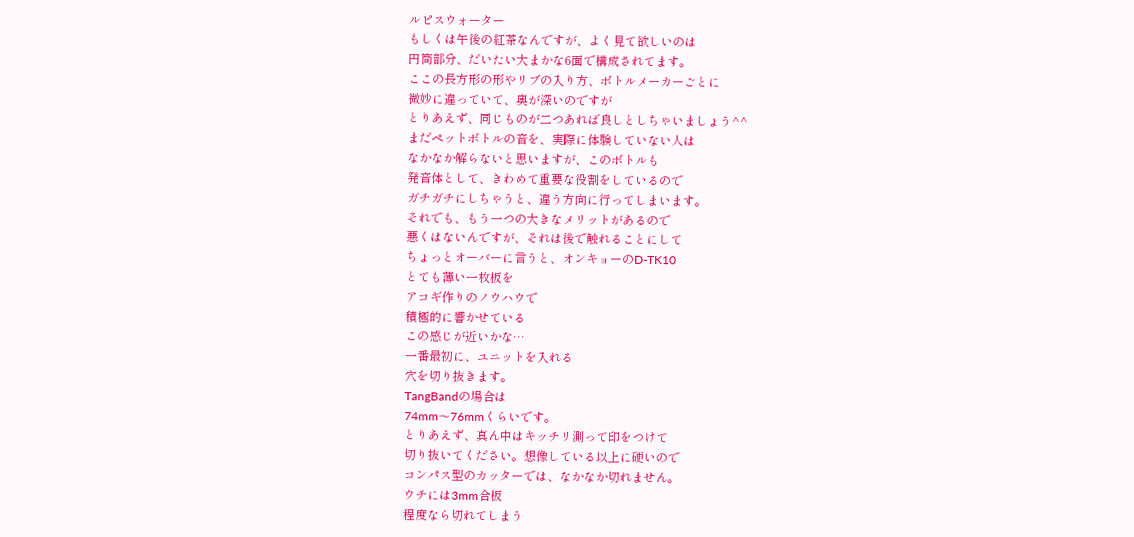ルピスウォーター
もしくは午後の紅茶なんですが、よく見て欲しいのは
円筒部分、だいたい大まかな6面で構成されてます。
ここの長方形の形やリブの入り方、ボトルメーカーごとに
微妙に違っていて、奥が深いのですが
とりあえず、同じものが二つあれば良しとしちゃいましょう^^
まだペットボトルの音を、実際に体験していない人は
なかなか解らないと思いますが、このボトルも
発音体として、きわめて重要な役割をしているので
ガチガチにしちゃうと、違う方向に行ってしまいます。
それでも、もう一つの大きなメリットがあるので
悪くはないんですが、それは後で触れることにして
ちょっとオーバーに言うと、オンキョーのD-TK10
とても薄い一枚板を
アコギ作りのノウハウで
積極的に響かせている
この感じが近いかな…
一番最初に、ユニットを入れる
穴を切り抜きます。
TangBandの場合は
74mm〜76mmくらいです。
とりあえず、真ん中はキッチリ測って印をつけて
切り抜いてください。想像している以上に硬いので
コンパス型のカッターでは、なかなか切れません。
ウチには3mm合板
程度なら切れてしまう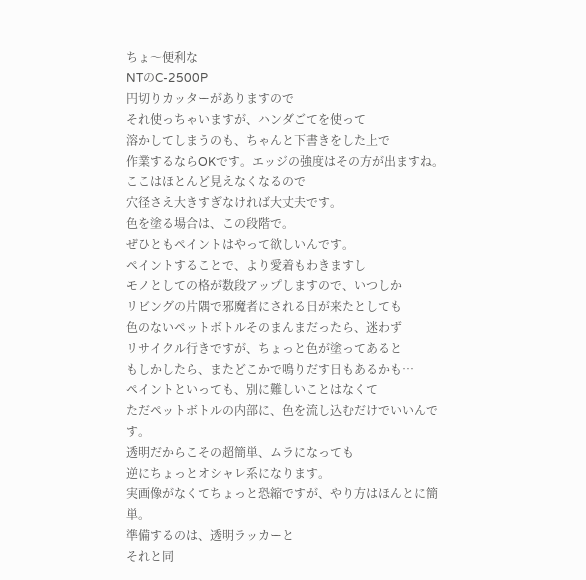ちょ〜便利な
NTのC-2500P
円切りカッターがありますので
それ使っちゃいますが、ハンダごてを使って
溶かしてしまうのも、ちゃんと下書きをした上で
作業するならOKです。エッジの強度はその方が出ますね。
ここはほとんど見えなくなるので
穴径さえ大きすぎなければ大丈夫です。
色を塗る場合は、この段階で。
ぜひともペイントはやって欲しいんです。
ペイントすることで、より愛着もわきますし
モノとしての格が数段アップしますので、いつしか
リビングの片隅で邪魔者にされる日が来たとしても
色のないペットボトルそのまんまだったら、迷わず
リサイクル行きですが、ちょっと色が塗ってあると
もしかしたら、またどこかで鳴りだす日もあるかも…
ペイントといっても、別に難しいことはなくて
ただペットボトルの内部に、色を流し込むだけでいいんです。
透明だからこその超簡単、ムラになっても
逆にちょっとオシャレ系になります。
実画像がなくてちょっと恐縮ですが、やり方はほんとに簡単。
準備するのは、透明ラッカーと
それと同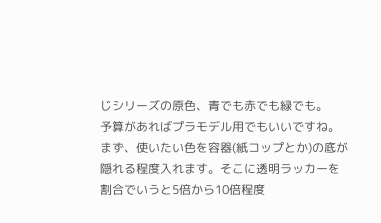じシリーズの原色、青でも赤でも緑でも。
予算があればプラモデル用でもいいですね。
まず、使いたい色を容器(紙コップとか)の底が
隠れる程度入れます。そこに透明ラッカーを
割合でいうと5倍から10倍程度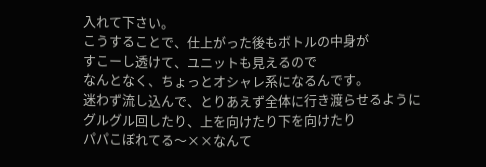入れて下さい。
こうすることで、仕上がった後もボトルの中身が
すこーし透けて、ユニットも見えるので
なんとなく、ちょっとオシャレ系になるんです。
迷わず流し込んで、とりあえず全体に行き渡らせるように
グルグル回したり、上を向けたり下を向けたり
パパこぼれてる〜××なんて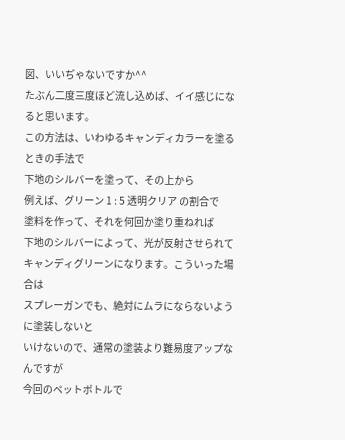図、いいぢゃないですか^^
たぶん二度三度ほど流し込めば、イイ感じになると思います。
この方法は、いわゆるキャンディカラーを塗るときの手法で
下地のシルバーを塗って、その上から
例えば、グリーン 1 : 5 透明クリア の割合で
塗料を作って、それを何回か塗り重ねれば
下地のシルバーによって、光が反射させられて
キャンディグリーンになります。こういった場合は
スプレーガンでも、絶対にムラにならないように塗装しないと
いけないので、通常の塗装より難易度アップなんですが
今回のペットボトルで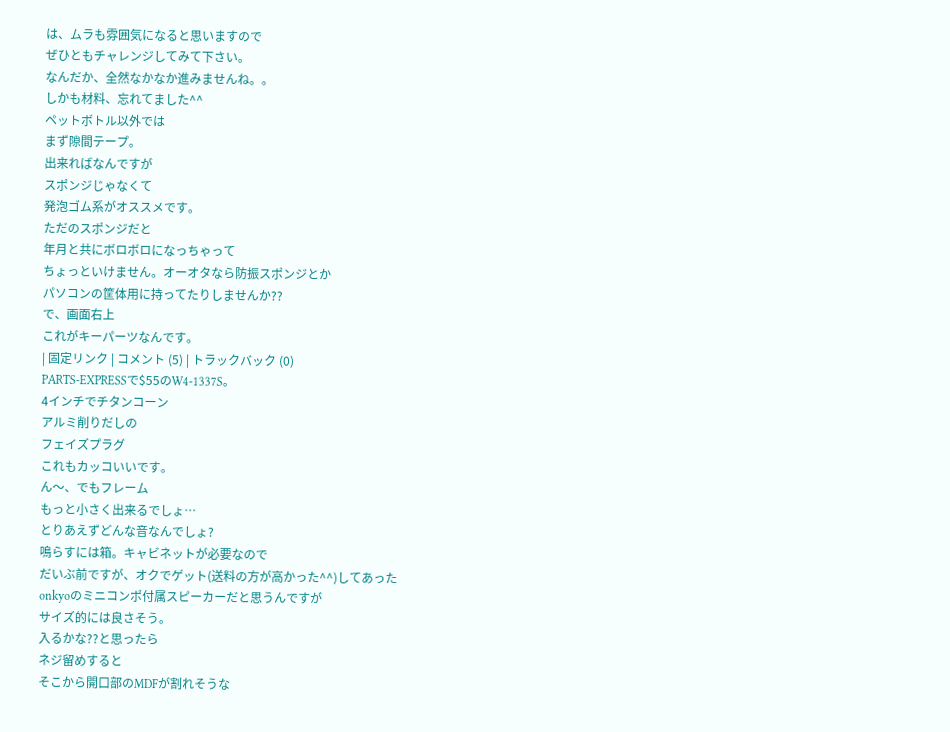は、ムラも雰囲気になると思いますので
ぜひともチャレンジしてみて下さい。
なんだか、全然なかなか進みませんね。。
しかも材料、忘れてました^^
ペットボトル以外では
まず隙間テープ。
出来ればなんですが
スポンジじゃなくて
発泡ゴム系がオススメです。
ただのスポンジだと
年月と共にボロボロになっちゃって
ちょっといけません。オーオタなら防振スポンジとか
パソコンの筐体用に持ってたりしませんか??
で、画面右上
これがキーパーツなんです。
| 固定リンク | コメント (5) | トラックバック (0)
PARTS-EXPRESSで$55のW4-1337S。
4インチでチタンコーン
アルミ削りだしの
フェイズプラグ
これもカッコいいです。
ん〜、でもフレーム
もっと小さく出来るでしょ…
とりあえずどんな音なんでしょ?
鳴らすには箱。キャビネットが必要なので
だいぶ前ですが、オクでゲット(送料の方が高かった^^)してあった
onkyoのミニコンポ付属スピーカーだと思うんですが
サイズ的には良さそう。
入るかな??と思ったら
ネジ留めすると
そこから開口部のMDFが割れそうな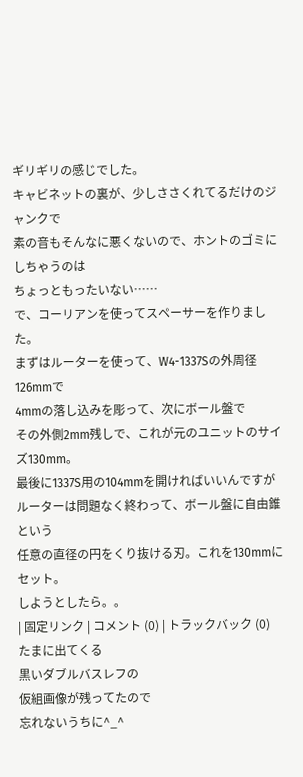ギリギリの感じでした。
キャビネットの裏が、少しささくれてるだけのジャンクで
素の音もそんなに悪くないので、ホントのゴミにしちゃうのは
ちょっともったいない……
で、コーリアンを使ってスペーサーを作りました。
まずはルーターを使って、W4-1337Sの外周径126mmで
4mmの落し込みを彫って、次にボール盤で
その外側2mm残しで、これが元のユニットのサイズ130mm。
最後に1337S用の104mmを開ければいいんですが
ルーターは問題なく終わって、ボール盤に自由錐という
任意の直径の円をくり抜ける刃。これを130mmにセット。
しようとしたら。。
| 固定リンク | コメント (0) | トラックバック (0)
たまに出てくる
黒いダブルバスレフの
仮組画像が残ってたので
忘れないうちに^_^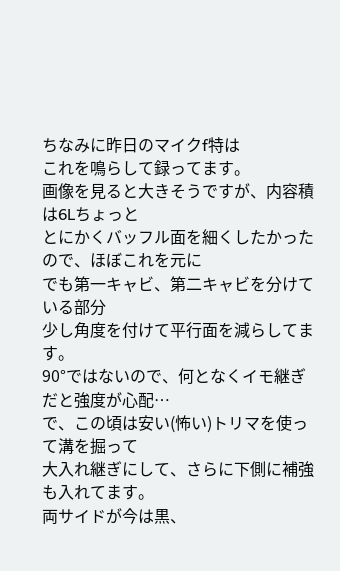ちなみに昨日のマイクf特は
これを鳴らして録ってます。
画像を見ると大きそうですが、内容積は6Lちょっと
とにかくバッフル面を細くしたかったので、ほぼこれを元に
でも第一キャビ、第二キャビを分けている部分
少し角度を付けて平行面を減らしてます。
90°ではないので、何となくイモ継ぎだと強度が心配…
で、この頃は安い(怖い)トリマを使って溝を掘って
大入れ継ぎにして、さらに下側に補強も入れてます。
両サイドが今は黒、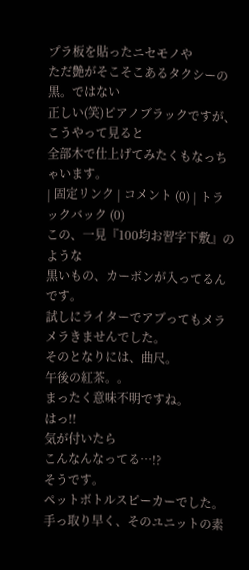プラ板を貼ったニセモノや
ただ艶がそこそこあるタクシーの黒。ではない
正しい(笑)ピアノブラックですが、こうやって見ると
全部木で仕上げてみたくもなっちゃいます。
| 固定リンク | コメント (0) | トラックバック (0)
この、一見『100均お習字下敷』のような
黒いもの、カーボンが入ってるんです。
試しにライターでアブってもメラメラきませんでした。
そのとなりには、曲尺。
午後の紅茶。。
まったく意味不明ですね。
はっ!!
気が付いたら
こんなんなってる…!?
そうです。
ペットボトルスピーカーでした。
手っ取り早く、そのユニットの素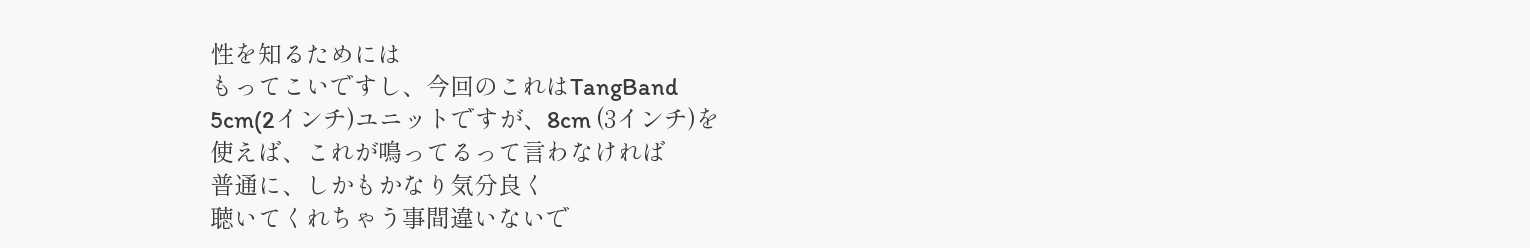性を知るためには
もってこいですし、今回のこれはTangBand
5cm(2インチ)ユニットですが、8cm (3インチ)を
使えば、これが鳴ってるって言わなければ
普通に、しかもかなり気分良く
聴いてくれちゃう事間違いないで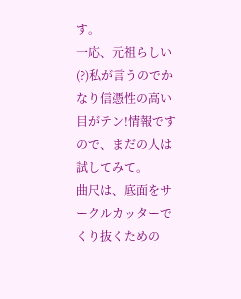す。
一応、元祖らしい(?)私が言うのでかなり信憑性の高い
目がテン!情報ですので、まだの人は試してみて。
曲尺は、底面をサークルカッターでくり抜くための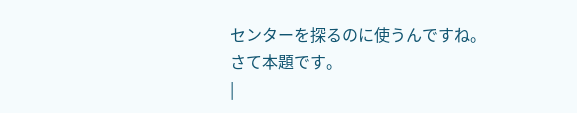センターを探るのに使うんですね。
さて本題です。
|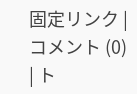固定リンク | コメント (0) | ト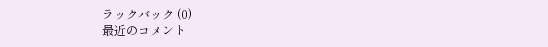ラックバック (0)
最近のコメント